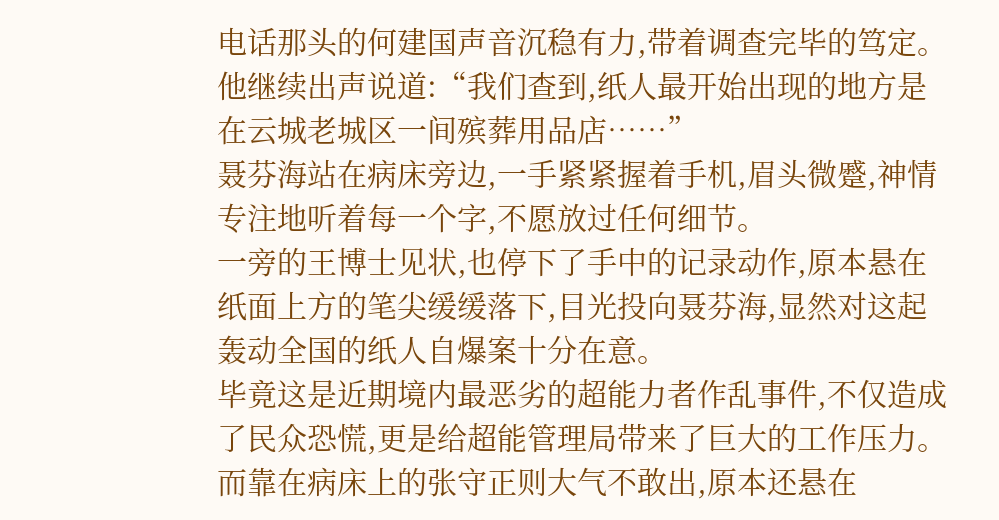电话那头的何建国声音沉稳有力,带着调查完毕的笃定。
他继续出声说道:“我们查到,纸人最开始出现的地方是在云城老城区一间殡葬用品店……”
聂芬海站在病床旁边,一手紧紧握着手机,眉头微蹙,神情专注地听着每一个字,不愿放过任何细节。
一旁的王博士见状,也停下了手中的记录动作,原本悬在纸面上方的笔尖缓缓落下,目光投向聂芬海,显然对这起轰动全国的纸人自爆案十分在意。
毕竟这是近期境内最恶劣的超能力者作乱事件,不仅造成了民众恐慌,更是给超能管理局带来了巨大的工作压力。
而靠在病床上的张守正则大气不敢出,原本还悬在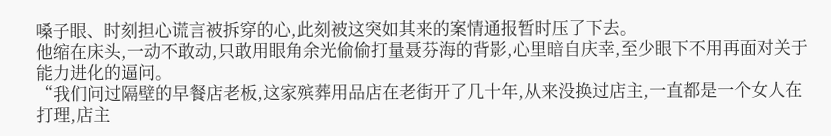嗓子眼、时刻担心谎言被拆穿的心,此刻被这突如其来的案情通报暂时压了下去。
他缩在床头,一动不敢动,只敢用眼角余光偷偷打量聂芬海的背影,心里暗自庆幸,至少眼下不用再面对关于能力进化的逼问。
“我们问过隔壁的早餐店老板,这家殡葬用品店在老街开了几十年,从来没换过店主,一直都是一个女人在打理,店主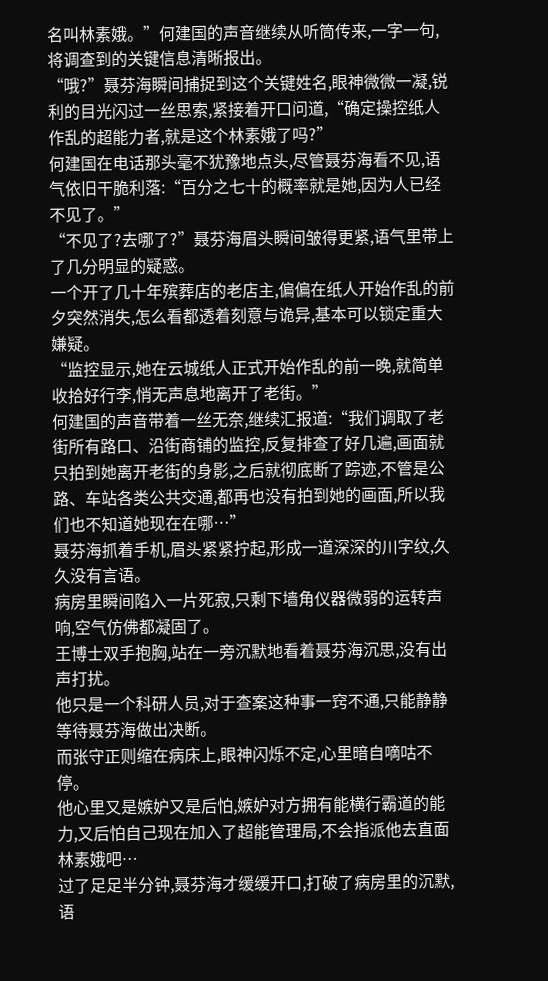名叫林素娥。”何建国的声音继续从听筒传来,一字一句,将调查到的关键信息清晰报出。
“哦?”聂芬海瞬间捕捉到这个关键姓名,眼神微微一凝,锐利的目光闪过一丝思索,紧接着开口问道,“确定操控纸人作乱的超能力者,就是这个林素娥了吗?”
何建国在电话那头毫不犹豫地点头,尽管聂芬海看不见,语气依旧干脆利落:“百分之七十的概率就是她,因为人已经不见了。”
“不见了?去哪了?”聂芬海眉头瞬间皱得更紧,语气里带上了几分明显的疑惑。
一个开了几十年殡葬店的老店主,偏偏在纸人开始作乱的前夕突然消失,怎么看都透着刻意与诡异,基本可以锁定重大嫌疑。
“监控显示,她在云城纸人正式开始作乱的前一晚,就简单收拾好行李,悄无声息地离开了老街。”
何建国的声音带着一丝无奈,继续汇报道:“我们调取了老街所有路口、沿街商铺的监控,反复排查了好几遍,画面就只拍到她离开老街的身影,之后就彻底断了踪迹,不管是公路、车站各类公共交通,都再也没有拍到她的画面,所以我们也不知道她现在在哪…”
聂芬海抓着手机,眉头紧紧拧起,形成一道深深的川字纹,久久没有言语。
病房里瞬间陷入一片死寂,只剩下墙角仪器微弱的运转声响,空气仿佛都凝固了。
王博士双手抱胸,站在一旁沉默地看着聂芬海沉思,没有出声打扰。
他只是一个科研人员,对于查案这种事一窍不通,只能静静等待聂芬海做出决断。
而张守正则缩在病床上,眼神闪烁不定,心里暗自嘀咕不停。
他心里又是嫉妒又是后怕,嫉妒对方拥有能横行霸道的能力,又后怕自己现在加入了超能管理局,不会指派他去直面林素娥吧…
过了足足半分钟,聂芬海才缓缓开口,打破了病房里的沉默,语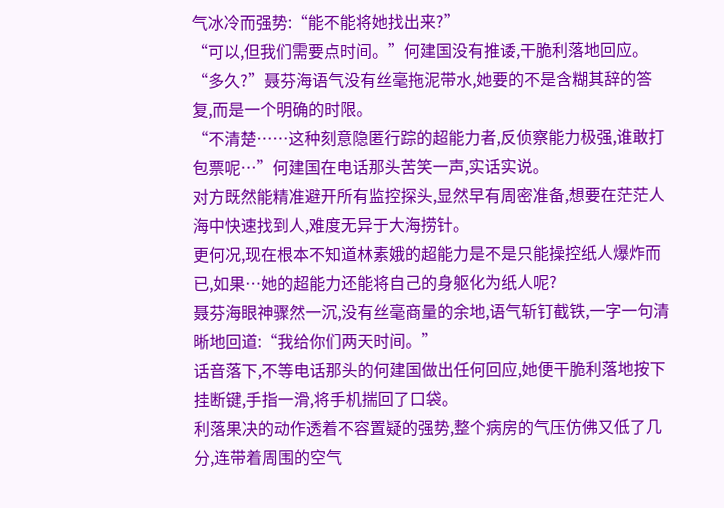气冰冷而强势:“能不能将她找出来?”
“可以,但我们需要点时间。”何建国没有推诿,干脆利落地回应。
“多久?”聂芬海语气没有丝毫拖泥带水,她要的不是含糊其辞的答复,而是一个明确的时限。
“不清楚……这种刻意隐匿行踪的超能力者,反侦察能力极强,谁敢打包票呢…”何建国在电话那头苦笑一声,实话实说。
对方既然能精准避开所有监控探头,显然早有周密准备,想要在茫茫人海中快速找到人,难度无异于大海捞针。
更何况,现在根本不知道林素娥的超能力是不是只能操控纸人爆炸而已,如果…她的超能力还能将自己的身躯化为纸人呢?
聂芬海眼神骤然一沉,没有丝毫商量的余地,语气斩钉截铁,一字一句清晰地回道:“我给你们两天时间。”
话音落下,不等电话那头的何建国做出任何回应,她便干脆利落地按下挂断键,手指一滑,将手机揣回了口袋。
利落果决的动作透着不容置疑的强势,整个病房的气压仿佛又低了几分,连带着周围的空气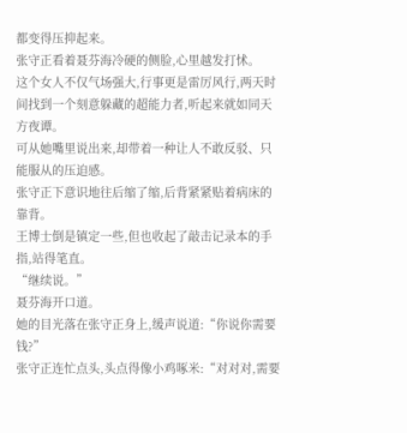都变得压抑起来。
张守正看着聂芬海冷硬的侧脸,心里越发打怵。
这个女人不仅气场强大,行事更是雷厉风行,两天时间找到一个刻意躲藏的超能力者,听起来就如同天方夜谭。
可从她嘴里说出来,却带着一种让人不敢反驳、只能服从的压迫感。
张守正下意识地往后缩了缩,后背紧紧贴着病床的靠背。
王博士倒是镇定一些,但也收起了敲击记录本的手指,站得笔直。
“继续说。”
聂芬海开口道。
她的目光落在张守正身上,缓声说道:“你说你需要钱?”
张守正连忙点头,头点得像小鸡啄米:“对对对,需要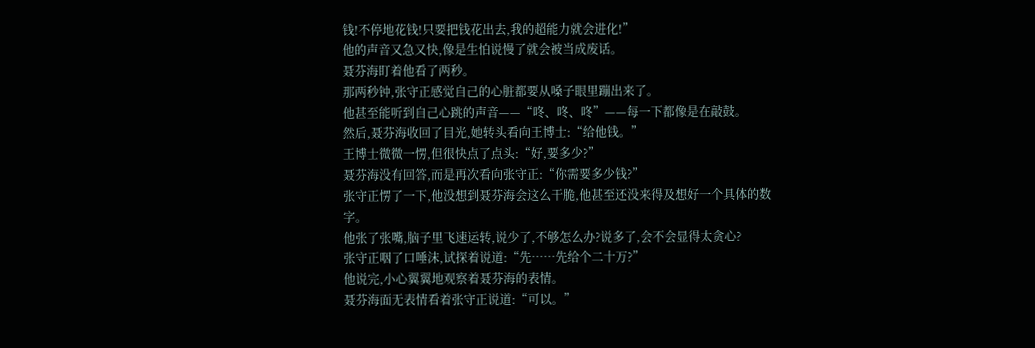钱!不停地花钱!只要把钱花出去,我的超能力就会进化!”
他的声音又急又快,像是生怕说慢了就会被当成废话。
聂芬海盯着他看了两秒。
那两秒钟,张守正感觉自己的心脏都要从嗓子眼里蹦出来了。
他甚至能听到自己心跳的声音——“咚、咚、咚”——每一下都像是在敲鼓。
然后,聂芬海收回了目光,她转头看向王博士:“给他钱。”
王博士微微一愣,但很快点了点头:“好,要多少?”
聂芬海没有回答,而是再次看向张守正:“你需要多少钱?”
张守正愣了一下,他没想到聂芬海会这么干脆,他甚至还没来得及想好一个具体的数字。
他张了张嘴,脑子里飞速运转,说少了,不够怎么办?说多了,会不会显得太贪心?
张守正咽了口唾沫,试探着说道:“先……先给个二十万?”
他说完,小心翼翼地观察着聂芬海的表情。
聂芬海面无表情看着张守正说道:“可以。”